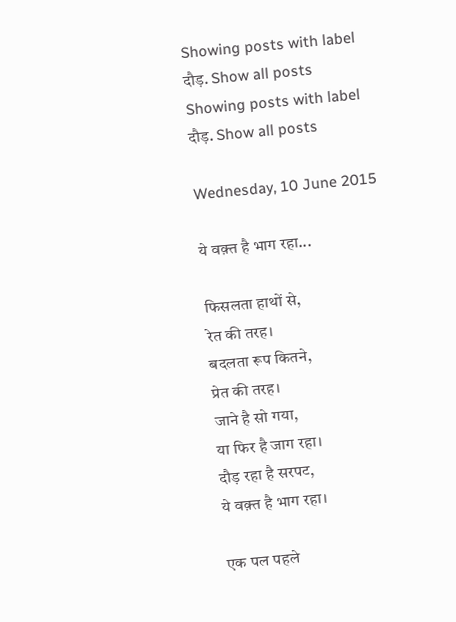Showing posts with label दौड़. Show all posts
Showing posts with label दौड़. Show all posts

Wednesday, 10 June 2015

ये वक़्त है भाग रहा...

फिसलता हाथों से,
रेत की तरह।
बदलता रूप कितने,
प्रेत की तरह।
जाने है सो गया,
या फिर है जाग रहा।
दौड़ रहा है सरपट,
ये वक़्त है भाग रहा।

एक पल पहले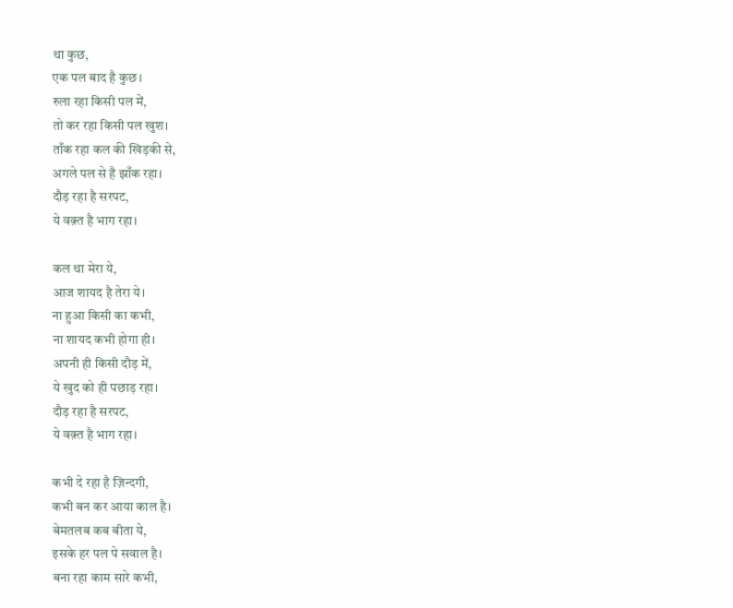था कुछ,
एक पल बाद है कुछ।
रुला रहा किसी पल में,
तो कर रहा किसी पल खुश।
ताँक रहा कल की खिड़की से,
अगले पल से है झाँक रहा।
दौड़ रहा है सरपट,
ये वक़्त है भाग रहा।

कल था मेरा ये,
आज शायद है तेरा ये।
ना हुआ किसी का कभी,
ना शायद कभी होगा ही।
अपनी ही किसी दौड़ में,
ये खुद को ही पछाड़ रहा।
दौड़ रहा है सरपट,
ये वक़्त है भाग रहा।

कभी दे रहा है ज़िन्दगी,
कभी बन कर आया काल है।
बेमतलब कब बीता ये,
इसके हर पल पे सवाल है।
बना रहा काम सारे कभी,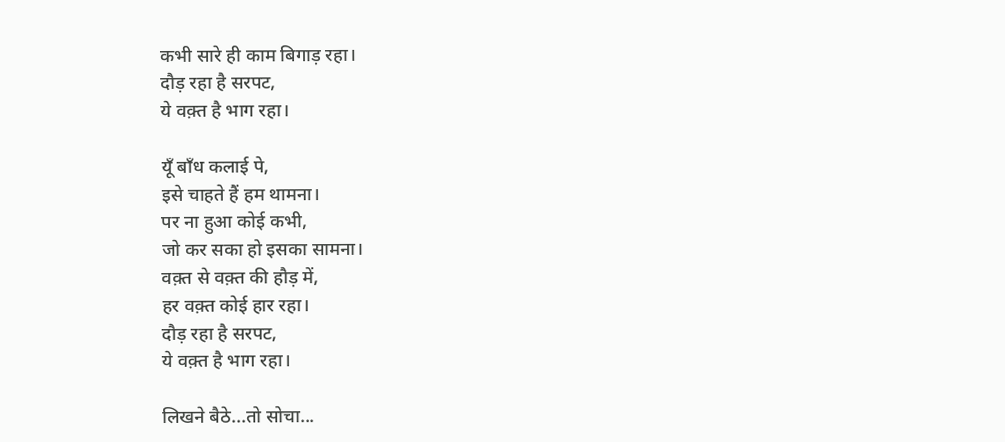कभी सारे ही काम बिगाड़ रहा।
दौड़ रहा है सरपट,
ये वक़्त है भाग रहा।

यूँ बाँध कलाई पे,
इसे चाहते हैं हम थामना।
पर ना हुआ कोई कभी,
जो कर सका हो इसका सामना।
वक़्त से वक़्त की हौड़ में,
हर वक़्त कोई हार रहा।
दौड़ रहा है सरपट,
ये वक़्त है भाग रहा।

लिखने बैठे...तो सोचा...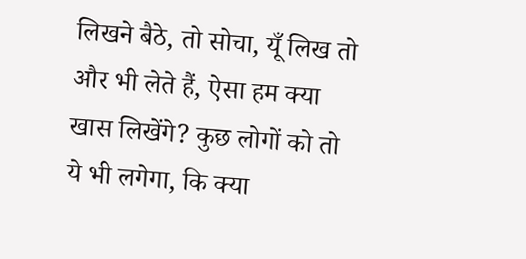लिखने बैठे, तो सोचा, यूँ लिख तो और भी लेते हैं, ऐसा हम क्या खास लिखेंगे? कुछ लोगों को तो ये भी लगेगा, कि क्या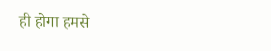ही होगा हमसे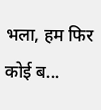भला, हम फिर कोई ब...